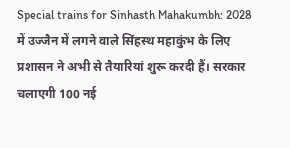Special trains for Sinhasth Mahakumbh: 2028 में उज्जैन में लगने वाले सिंहस्थ महाकुंभ के लिए प्रशासन ने अभी से तैयारियां शुरू करदी हैं। सरकार चलाएगी 100 नई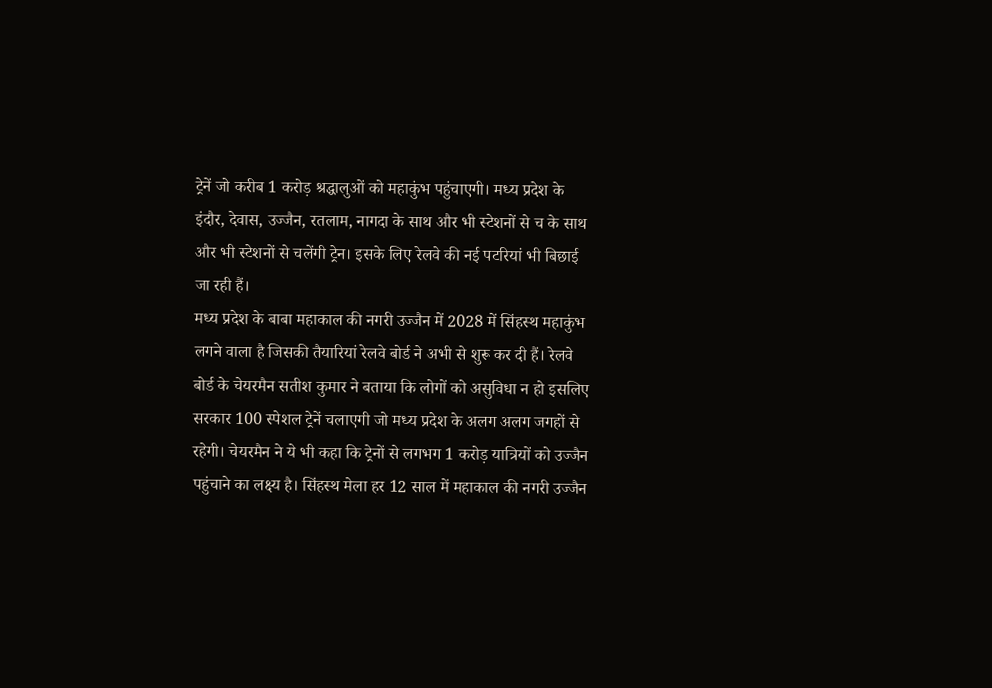ट्रेनें जो करीब 1 करोड़ श्रद्धालुओं को महाकुंभ पहुंचाएगी। मध्य प्रदेश के इंदौर, देवास, उज्जैन, रतलाम, नागदा के साथ और भी स्टेशनों से च के साथ और भी स्टेशनों से चलेंगी ट्रेन। इसके लिए रेलवे की नई पटरियां भी बिछाई जा रही हैं।
मध्य प्रदेश के बाबा महाकाल की नगरी उज्जैन में 2028 में सिंहस्थ महाकुंभ लगने वाला है जिसकी तैयारियां रेलवे बोर्ड ने अभी से शुरू कर दी हैं। रेलवे बोर्ड के चेयरमैन सतीश कुमार ने बताया कि लोगों को असुविधा न हो इसलिए सरकार 100 स्पेशल ट्रेनें चलाएगी जो मध्य प्रदेश के अलग अलग जगहों से रहेगी। चेयरमैन ने ये भी कहा कि ट्रेनों से लगभग 1 करोड़ यात्रियों को उज्जैन पहुंचाने का लक्ष्य है। सिंहस्थ मेला हर 12 साल में महाकाल की नगरी उज्जैन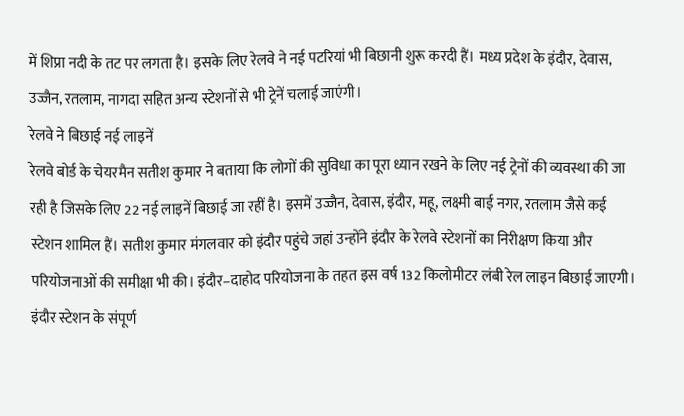में शिप्रा नदी के तट पर लगता है। इसके लिए रेलवे ने नई पटरियां भी बिछानी शुरू करदी हैं। मध्य प्रदेश के इंदौर, देवास, उज्जैन, रतलाम, नागदा सहित अन्य स्टेशनों से भी ट्रेनें चलाई जाएंगी।
रेलवे ने बिछाई नई लाइनें
रेलवे बोर्ड के चेयरमैन सतीश कुमार ने बताया कि लोगों की सुविधा का पूरा ध्यान रखने के लिए नई ट्रेनों की व्यवस्था की जा रही है जिसके लिए 22 नई लाइनें बिछाई जा रहीं है। इसमें उज्जैन, देवास, इंदौर, महू, लक्ष्मी बाई नगर, रतलाम जैसे कई स्टेशन शामिल हैं। सतीश कुमार मंगलवार को इंदौर पहुंचे जहां उन्होंने इंदौर के रेलवे स्टेशनों का निरीक्षण किया और परियोजनाओं की समीक्षा भी की। इंदौर–दाहोद परियोजना के तहत इस वर्ष 132 किलोमीटर लंबी रेल लाइन बिछाई जाएगी।
इंदौर स्टेशन के संपूर्ण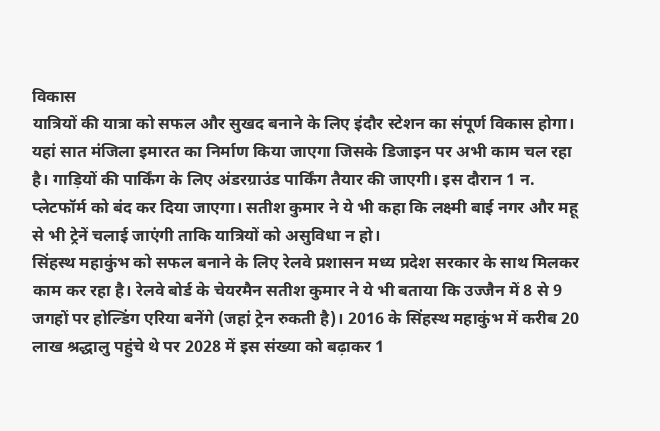विकास
यात्रियों की यात्रा को सफल और सुखद बनाने के लिए इंदौर स्टेशन का संपूर्ण विकास होगा। यहां सात मंजिला इमारत का निर्माण किया जाएगा जिसके डिजाइन पर अभी काम चल रहा है। गाड़ियों की पार्किंग के लिए अंडरग्राउंड पार्किंग तैयार की जाएगी। इस दौरान 1 न. प्लेटफॉर्म को बंद कर दिया जाएगा। सतीश कुमार ने ये भी कहा कि लक्ष्मी बाई नगर और महू से भी ट्रेनें चलाई जाएंगी ताकि यात्रियों को असुविधा न हो।
सिंहस्थ महाकुंभ को सफल बनाने के लिए रेलवे प्रशासन मध्य प्रदेश सरकार के साथ मिलकर काम कर रहा है। रेलवे बोर्ड के चेयरमैन सतीश कुमार ने ये भी बताया कि उज्जैन में 8 से 9 जगहों पर होल्डिंग एरिया बनेंगे (जहां ट्रेन रुकती है)। 2016 के सिंहस्थ महाकुंभ में करीब 20 लाख श्रद्धालु पहुंचे थे पर 2028 में इस संख्या को बढ़ाकर 1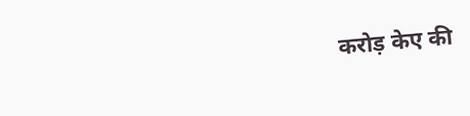करोड़ केए की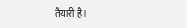तैयारी है।